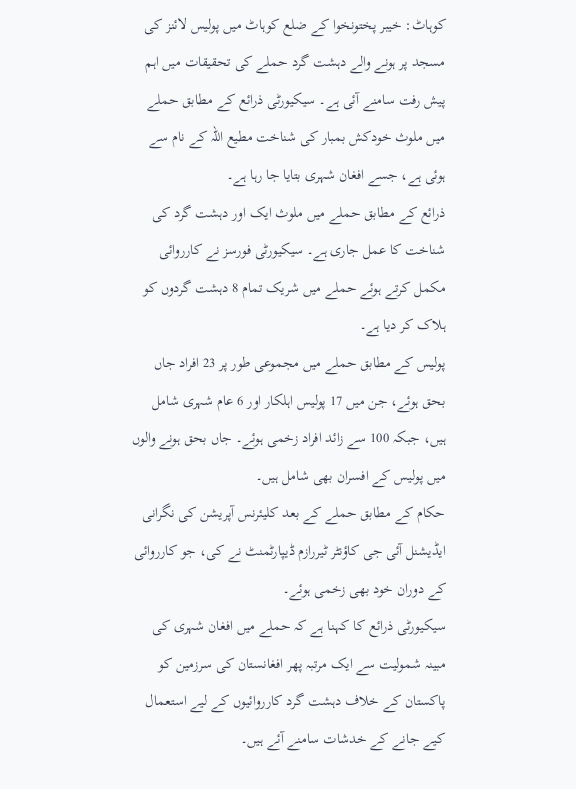کوہاٹ: خیبر پختونخوا کے ضلع کوہاٹ میں پولیس لائنز کی مسجد پر ہونے والے دہشت گرد حملے کی تحقیقات میں اہم پیش رفت سامنے آئی ہے۔ سیکیورٹی ذرائع کے مطابق حملے میں ملوث خودکش بمبار کی شناخت مطیع اللہ کے نام سے ہوئی ہے، جسے افغان شہری بتایا جا رہا ہے۔
ذرائع کے مطابق حملے میں ملوث ایک اور دہشت گرد کی شناخت کا عمل جاری ہے۔ سیکیورٹی فورسز نے کارروائی مکمل کرتے ہوئے حملے میں شریک تمام 8 دہشت گردوں کو ہلاک کر دیا ہے۔
پولیس کے مطابق حملے میں مجموعی طور پر 23 افراد جاں بحق ہوئے، جن میں 17 پولیس اہلکار اور 6 عام شہری شامل ہیں، جبکہ 100 سے زائد افراد زخمی ہوئے۔ جاں بحق ہونے والوں میں پولیس کے افسران بھی شامل ہیں۔
حکام کے مطابق حملے کے بعد کلیئرنس آپریشن کی نگرانی ایڈیشنل آئی جی کاؤنٹر ٹیررازم ڈیپارٹمنٹ نے کی، جو کارروائی کے دوران خود بھی زخمی ہوئے۔
سیکیورٹی ذرائع کا کہنا ہے کہ حملے میں افغان شہری کی مبینہ شمولیت سے ایک مرتبہ پھر افغانستان کی سرزمین کو پاکستان کے خلاف دہشت گرد کارروائیوں کے لیے استعمال کیے جانے کے خدشات سامنے آئے ہیں۔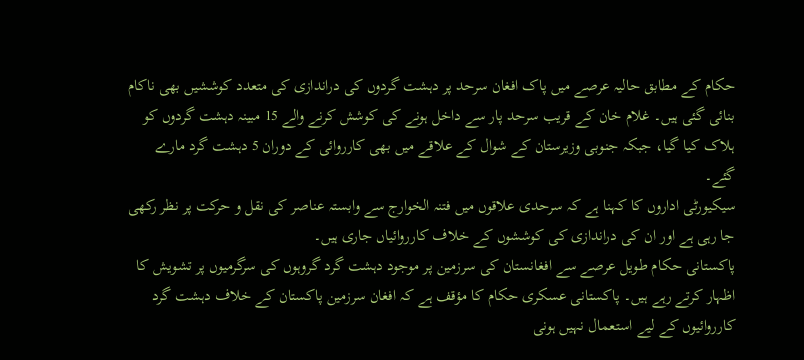حکام کے مطابق حالیہ عرصے میں پاک افغان سرحد پر دہشت گردوں کی دراندازی کی متعدد کوششیں بھی ناکام بنائی گئی ہیں۔ غلام خان کے قریب سرحد پار سے داخل ہونے کی کوشش کرنے والے 15 مبینہ دہشت گردوں کو ہلاک کیا گیا، جبکہ جنوبی وزیرستان کے شوال کے علاقے میں بھی کارروائی کے دوران 5 دہشت گرد مارے گئے۔
سیکیورٹی اداروں کا کہنا ہے کہ سرحدی علاقوں میں فتنہ الخوارج سے وابستہ عناصر کی نقل و حرکت پر نظر رکھی جا رہی ہے اور ان کی دراندازی کی کوششوں کے خلاف کارروائیاں جاری ہیں۔
پاکستانی حکام طویل عرصے سے افغانستان کی سرزمین پر موجود دہشت گرد گروہوں کی سرگرمیوں پر تشویش کا اظہار کرتے رہے ہیں۔ پاکستانی عسکری حکام کا مؤقف ہے کہ افغان سرزمین پاکستان کے خلاف دہشت گرد کارروائیوں کے لیے استعمال نہیں ہونی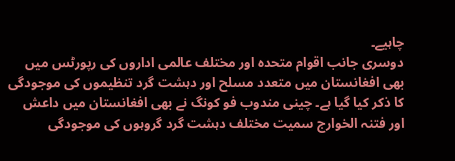چاہیے۔
دوسری جانب اقوام متحدہ اور مختلف عالمی اداروں کی رپورٹس میں بھی افغانستان میں متعدد مسلح اور دہشت گرد تنظیموں کی موجودگی کا ذکر کیا گیا ہے۔ چینی مندوب فو کونگ نے بھی افغانستان میں داعش اور فتنہ الخوارج سمیت مختلف دہشت گرد گروہوں کی موجودگی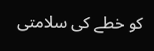کو خطے کی سلامتی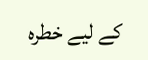کے لیے خطرہ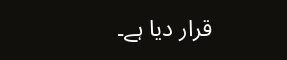قرار دیا ہے۔